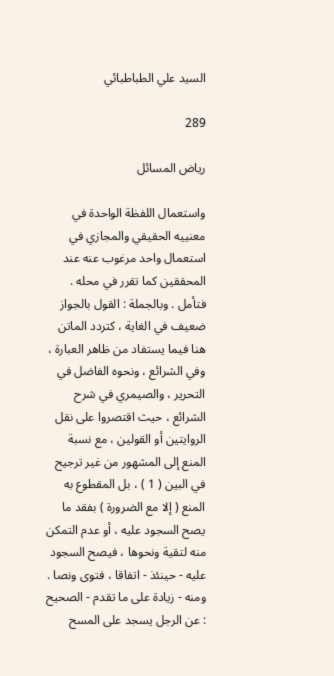السيد علي الطباطبائي

289

رياض المسائل

واستعمال اللفظة الواحدة في معنييه الحقيقي والمجازي في استعمال واحد مرغوب عنه عند المحققين كما تقرر في محله . فتأمل . وبالجملة : القول بالجواز ضعيف في الغاية ، كتردد الماتن هنا فيما يستفاد من ظاهر العبارة ، وفي الشرائع ، ونحوه الفاضل في التحرير ، والصيمري في شرح الشرائع ، حيث اقتصروا على نقل الروايتين أو القولين ، مع نسبة المنع إلى المشهور من غير ترجيح في البين ( 1 ) ، بل المقطوع به المنع ( إلا مع الضرورة ) بفقد ما يصح السجود عليه ، أو عدم التمكن منه لتقية ونحوها ، فيصح السجود عليه - حينئذ - اتفاقا ، فتوى ونصا . ومنه - زيادة على ما تقدم - الصحيح : عن الرجل يسجد على المسح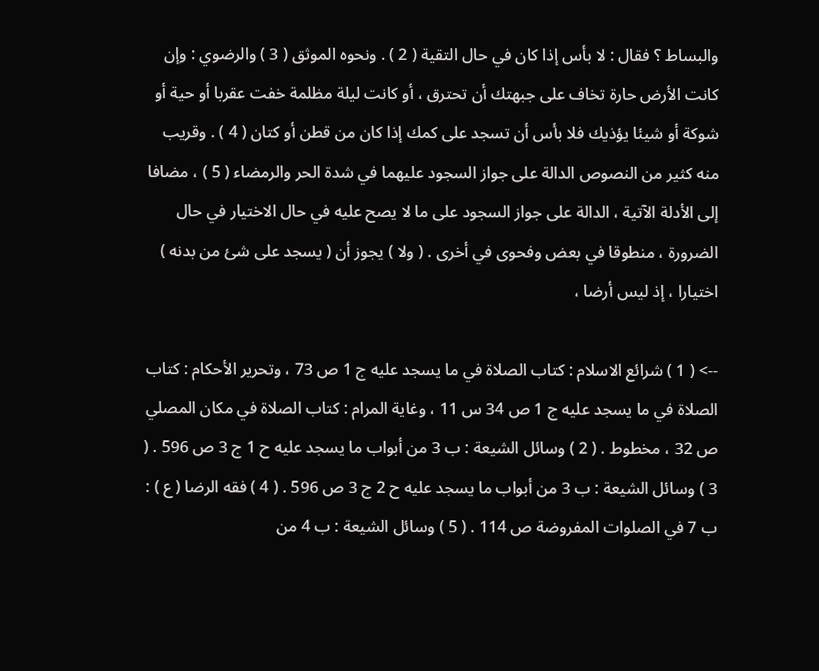والبساط ؟ فقال : لا بأس إذا كان في حال التقية ( 2 ) . ونحوه الموثق ( 3 ) والرضوي : وإن كانت الأرض حارة تخاف على جبهتك أن تحترق ، أو كانت ليلة مظلمة خفت عقربا أو حية أو شوكة أو شيئا يؤذيك فلا بأس أن تسجد على كمك إذا كان من قطن أو كتان ( 4 ) . وقريب منه كثير من النصوص الدالة على جواز السجود عليهما في شدة الحر والرمضاء ( 5 ) ، مضافا إلى الأدلة الآتية ، الدالة على جواز السجود على ما لا يصح عليه في حال الاختيار في حال الضرورة ، منطوقا في بعض وفحوى في أخرى . ( ولا ) يجوز أن ( يسجد على شئ من بدنه ) اختيارا ، إذ ليس أرضا ،

--> ( 1 ) شرائع الاسلام : كتاب الصلاة في ما يسجد عليه ج 1 ص 73 ، وتحرير الأحكام : كتاب الصلاة في ما يسجد عليه ج 1 ص 34 س 11 ، وغاية المرام : كتاب الصلاة في مكان المصلي ص 32 ، مخطوط . ( 2 ) وسائل الشيعة : ب 3 من أبواب ما يسجد عليه ح 1 ج 3 ص 596 . ( 3 ) وسائل الشيعة : ب 3 من أبواب ما يسجد عليه ح 2 ج 3 ص 596 . ( 4 ) فقه الرضا ( ع ) : ب 7 في الصلوات المفروضة ص 114 . ( 5 ) وسائل الشيعة : ب 4 من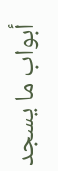أبواب ما يسجد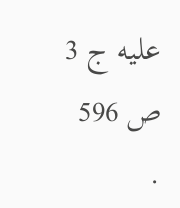عليه ج 3 ص 596 .